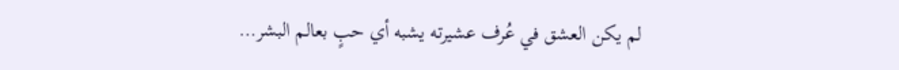لم يكن العشق في عُرف عشيرته يشبه أي حبٍ بعالم البشر…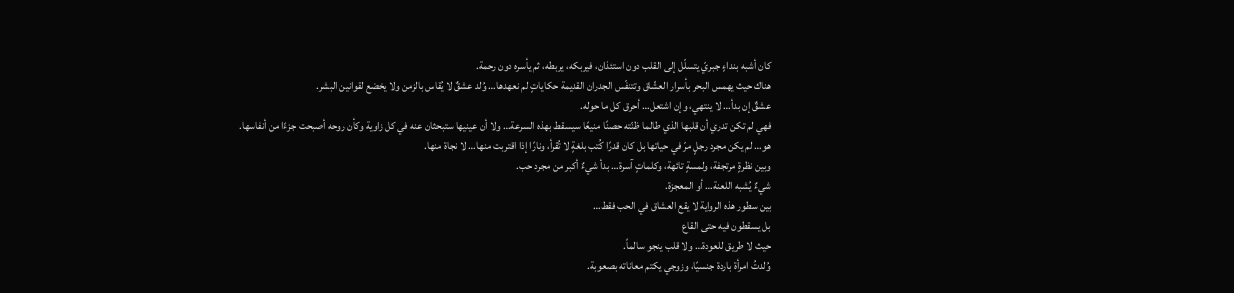كان أشبه بنداءٍ جبريّ يتسلّل إلى القلب دون استئذان، فيربكه، يربطه، ثم يأسره دون رحمة.
هناك حيث يهمس البحر بأسرار العشّاق وتتنفّس الجدران القديمة حكاياتٍ لم نعهدها… وُلد عشقٌ لا يُقاس بالزمن ولا يخضع لقوانين البشر.
عشقٌ إن بدأ… لا ينتهي، وإن اشتعل… أحرق كل ما حوله.
فهي لم تكن تدري أن قلبها الذي طالما ظنّته حصنًا منيعًا سيسقط بهذه السرعة… ولا أن عينيها ستبحثان عنه في كل زاوية وكأن روحه أصبحت جزءًا من أنفاسها.
هو… لم يكن مجرد رجلٍ مرّ في حياتها بل كان قدرًا كُتب بلغةٍ لا تُقرأ، ونارًا إذا اقتربت منها… لا نجاة منها.
وبين نظرةٍ مرتجفة، ولمسةٍ تائهة، وكلماتٍ آسرة… بدأ شيءٌ أكبر من مجرد حب.
شيءٌ يُشبه اللعنة… أو المعجزة.
بين سطور هذه الرواية لا يقع العشاق في الحب فقط…
بل يسقطون فيه حتى القاع
حيث لا طريق للعودة… ولا قلب ينجو سالماً.
وُلدتُ امرأة باردة جنسيًا، وزوجي يكتم معاناته بصعوبة.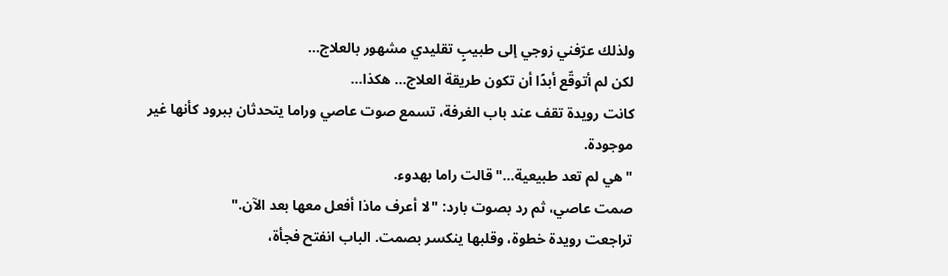ولذلك عرّفني زوجي إلى طبيبٍ تقليدي مشهور بالعلاج…
لكن لم أتوقّع أبدًا أن تكون طريقة العلاج… هكذا…
كانت رويدة تقف عند باب الغرفة، تسمع صوت عاصي وراما يتحدثان ببرود كأنها غير موجودة.
"هي لم تعد طبيعية…" قالت راما بهدوء.
صمت عاصي، ثم رد بصوت بارد: "لا أعرف ماذا أفعل معها بعد الآن."
تراجعت رويدة خطوة، وقلبها ينكسر بصمت. الباب انفتح فجأة،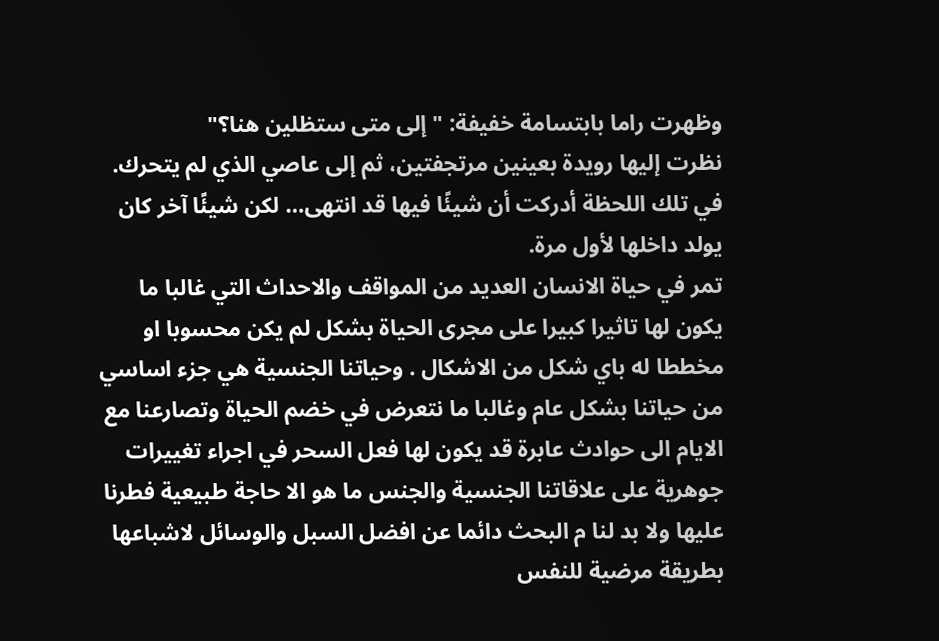وظهرت راما بابتسامة خفيفة: "إلى متى ستظلين هنا؟"
نظرت إليها رويدة بعينين مرتجفتين، ثم إلى عاصي الذي لم يتحرك.
في تلك اللحظة أدركت أن شيئًا فيها قد انتهى… لكن شيئًا آخر كان يولد داخلها لأول مرة.
تمر في حياة الانسان العديد من المواقف والاحداث التي غالبا ما يكون لها تاثيرا كبيرا على مجرى الحياة بشكل لم يكن محسوبا او مخططا له باي شكل من الاشكال . وحياتنا الجنسية هي جزء اساسي من حياتنا بشكل عام وغالبا ما نتعرض في خضم الحياة وتصارعنا مع الايام الى حوادث عابرة قد يكون لها فعل السحر في اجراء تغييرات جوهرية على علاقاتنا الجنسية والجنس ما هو الا حاجة طبيعية فطرنا عليها ولا بد لنا م البحث دائما عن افضل السبل والوسائل لاشباعها بطريقة مرضية للنفس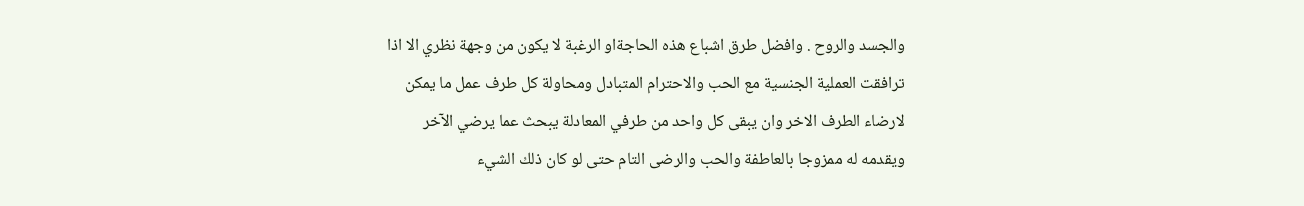والجسد والروح . وافضل طرق اشباع هذه الحاجةاو الرغبة لا يكون من وجهة نظري الا اذا ترافقت العملية الجنسية مع الحب والاحترام المتبادل ومحاولة كل طرف عمل ما يمكن لارضاء الطرف الاخر وان يبقى كل واحد من طرفي المعادلة يبحث عما يرضي الآخر ويقدمه له ممزوجا بالعاطفة والحب والرضى التام حتى لو كان ذلك الشيء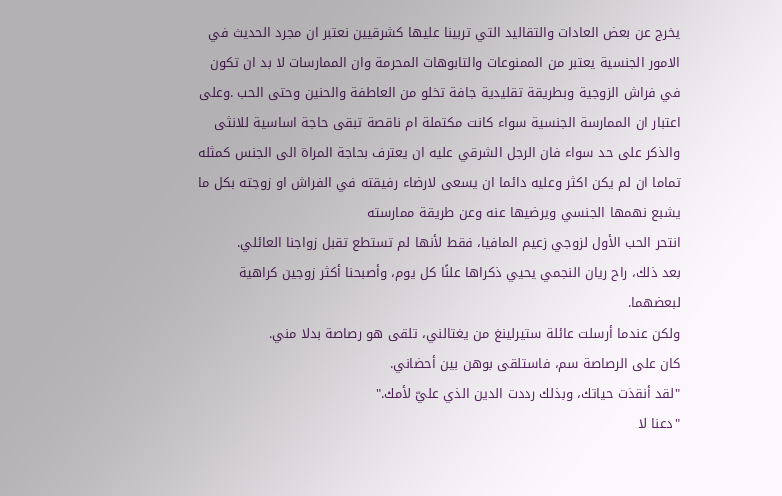يخرج عن بعض العادات والتقاليد التي تربينا عليها كشرقيين نعتبر ان مجرد الحديث في الامور الجنسية يعتبر من الممنوعات والتابوهات المحرمة وان الممارسات لا بد ان تكون في فراش الزوجية وبطريقة تقليدية جافة تخلو من العاطفة والحنين وحتى الحب .وعلى اعتبار ان الممارسة الجنسية سواء كانت مكتملة ام ناقصة تبقى حاجة اساسية للانثى والذكر على حد سواء فان الرجل الشرقي عليه ان يعترف بحاجة المراة الى الجنس كمثله تماما ان لم يكن اكثر وعليه دائما ان يسعى لارضاء رفيقته في الفراش او زوجته بكل ما يشبع نهمها الجنسي ويرضيها عنه وعن طريقة ممارسته
انتحر الحب الأول لزوجي زعيم المافيا، فقط لأنها لم تستطع تقبل زواجنا العائلي.
بعد ذلك، راح ريان النجمي يحيي ذكراها علنًا كل يوم، وأصبحنا أكثر زوجين كراهية لبعضهما.
ولكن عندما أرسلت عائلة ستيرلينغ من يغتالني، تلقى هو رصاصة بدلا مني.
كان على الرصاصة سم، فاستلقى بوهن بين أحضاني.
"لقد أنقذت حياتك، وبذلك رددت الدين الذي عليّ لأمك."
"دعنا لا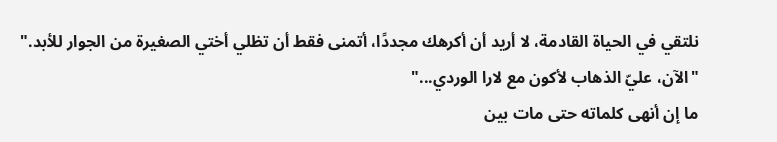نلتقي في الحياة القادمة، لا أريد أن أكرهك مجددًا، أتمنى فقط أن تظلي أختي الصغيرة من الجوار للأبد."
"الآن، عليّ الذهاب لأكون مع لارا الوردي..."
ما إن أنهى كلماته حتى مات بين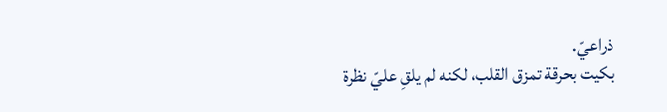ذراعيّ.
بكيت بحرقة تمزق القلب، لكنه لم يلقِ عليّ نظرة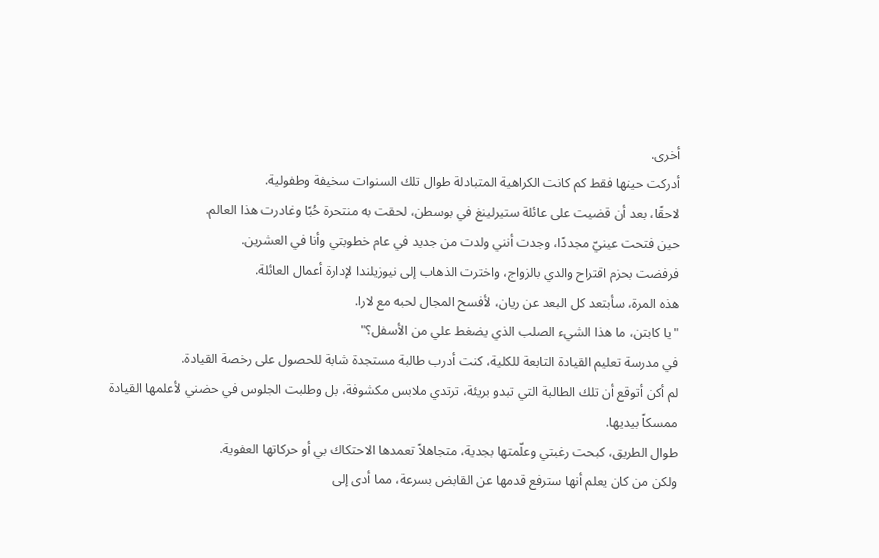أخرى.
أدركت حينها فقط كم كانت الكراهية المتبادلة طوال تلك السنوات سخيفة وطفولية.
لاحقًا، بعد أن قضيت على عائلة ستيرلينغ في بوسطن، لحقت به منتحرة حُبًا وغادرت هذا العالم.
حين فتحت عينيّ مجددًا، وجدت أنني ولدت من جديد في عام خطوبتي وأنا في العشرين.
فرفضت بحزم اقتراح والدي بالزواج، واخترت الذهاب إلى نيوزيلندا لإدارة أعمال العائلة.
هذه المرة، سأبتعد كل البعد عن ريان، لأفسح المجال لحبه مع لارا.
"يا كابتن، ما هذا الشيء الصلب الذي يضغط علي من الأسفل؟"
في مدرسة تعليم القيادة التابعة للكلية، كنت أدرب طالبة مستجدة شابة للحصول على رخصة القيادة.
لم أكن أتوقع أن تلك الطالبة التي تبدو بريئة، ترتدي ملابس مكشوفة، بل وطلبت الجلوس في حضني لأعلمها القيادة ممسكاً بيديها.
طوال الطريق، كبحت رغبتي وعلّمتها بجدية، متجاهلاً تعمدها الاحتكاك بي أو حركاتها العفوية.
ولكن من كان يعلم أنها سترفع قدمها عن القابض بسرعة، مما أدى إلى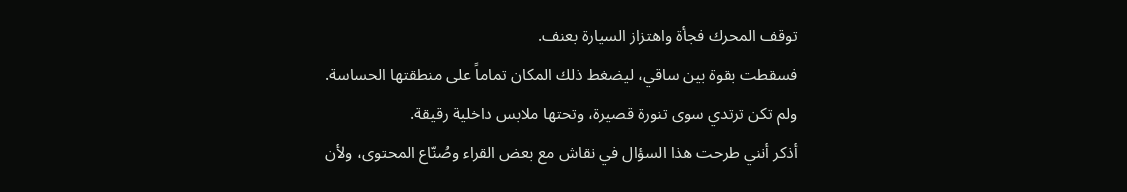توقف المحرك فجأة واهتزاز السيارة بعنف.
فسقطت بقوة بين ساقي، ليضغط ذلك المكان تماماً على منطقتها الحساسة.
ولم تكن ترتدي سوى تنورة قصيرة، وتحتها ملابس داخلية رقيقة.
أذكر أنني طرحت هذا السؤال في نقاش مع بعض القراء وصُنّاع المحتوى، ولأن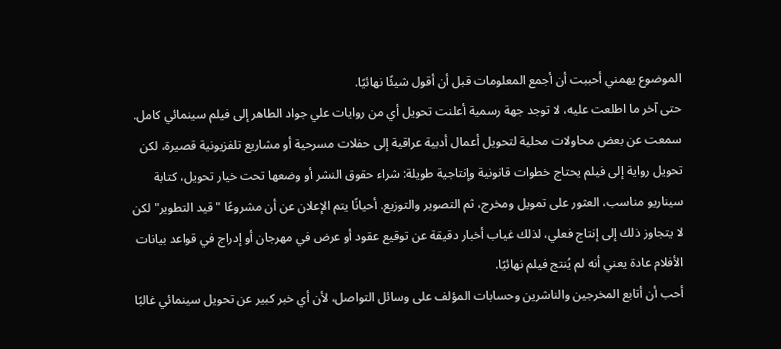الموضوع يهمني أحببت أن أجمع المعلومات قبل أن أقول شيئًا نهائيًا.
حتى آخر ما اطلعت عليه، لا توجد جهة رسمية أعلنت تحويل أي من روايات علي جواد الطاهر إلى فيلم سينمائي كامل. سمعت عن بعض محاولات محلية لتحويل أعمال أدبية عراقية إلى حفلات مسرحية أو مشاريع تلفزيونية قصيرة، لكن تحويل رواية إلى فيلم يحتاج خطوات قانونية وإنتاجية طويلة: شراء حقوق النشر أو وضعها تحت خيار تحويل، كتابة سيناريو مناسب، العثور على تمويل ومخرج، ثم التصوير والتوزيع. أحيانًا يتم الإعلان عن أن مشروعًا "قيد التطوير" لكن لا يتجاوز ذلك إلى إنتاج فعلي، لذلك غياب أخبار دقيقة عن توقيع عقود أو عرض في مهرجان أو إدراج في قواعد بيانات الأفلام عادة يعني أنه لم يُنتج فيلم نهائيًا.
أحب أن أتابع المخرجين والناشرين وحسابات المؤلف على وسائل التواصل، لأن أي خبر كبير عن تحويل سينمائي غالبًا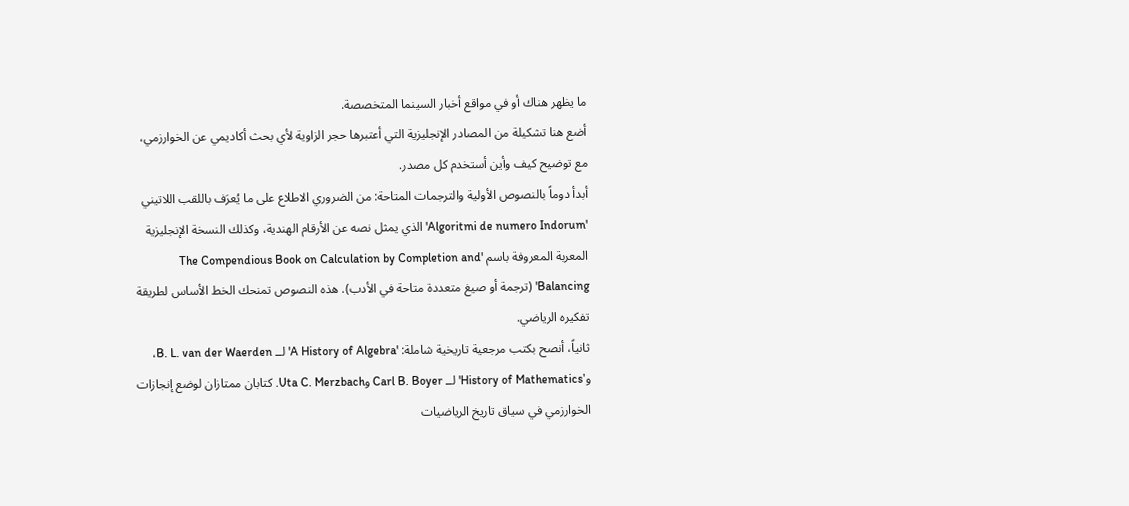ما يظهر هناك أو في مواقع أخبار السينما المتخصصة.
أضع هنا تشكيلة من المصادر الإنجليزية التي أعتبرها حجر الزاوية لأي بحث أكاديمي عن الخوارزمي، مع توضيح كيف وأين أستخدم كل مصدر.
أبدأ دوماً بالنصوص الأولية والترجمات المتاحة: من الضروري الاطلاع على ما يُعرَف باللقب اللاتيني 'Algoritmi de numero Indorum' الذي يمثل نصه عن الأرقام الهندية، وكذلك النسخة الإنجليزية المعربة المعروفة باسم 'The Compendious Book on Calculation by Completion and Balancing' (ترجمة أو صيغ متعددة متاحة في الأدب). هذه النصوص تمنحك الخط الأساس لطريقة تفكيره الرياضي.
ثانياً، أنصح بكتب مرجعية تاريخية شاملة: 'A History of Algebra' لــ B. L. van der Waerden، و'History of Mathematics' لــ Carl B. Boyer وUta C. Merzbach. كتابان ممتازان لوضع إنجازات الخوارزمي في سياق تاريخ الرياضيات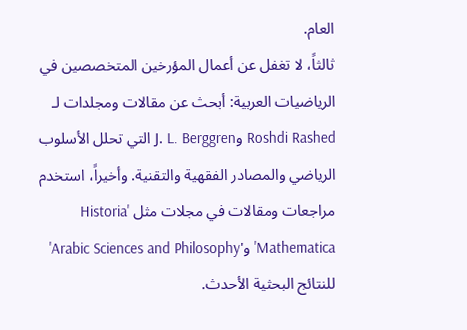العام.
ثالثاً، لا تغفل عن أعمال المؤرخين المتخصصين في الرياضيات العربية: أبحث عن مقالات ومجلدات لـ Roshdi Rashed وJ. L. Berggren التي تحلل الأسلوب الرياضي والمصادر الفقهية والتقنية. وأخيراً، استخدم مراجعات ومقالات في مجلات مثل 'Historia Mathematica' و'Arabic Sciences and Philosophy' للنتائج البحثية الأحدث.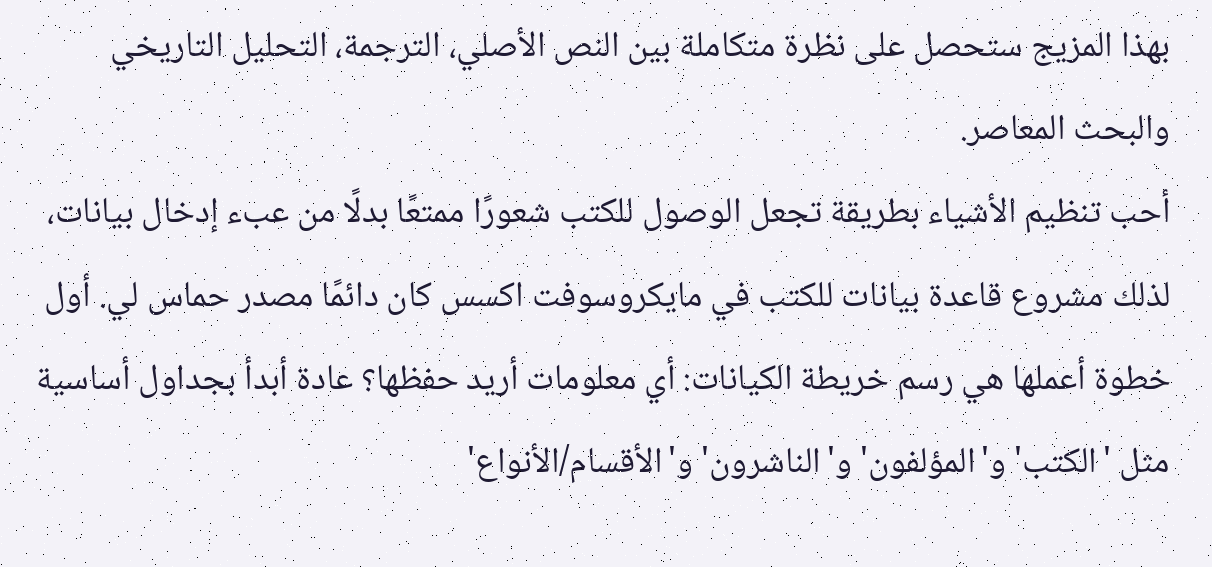بهذا المزيج ستحصل على نظرة متكاملة بين النص الأصلي، الترجمة، التحليل التاريخي والبحث المعاصر.
أحب تنظيم الأشياء بطريقة تجعل الوصول للكتب شعورًا ممتعًا بدلًا من عبء إدخال بيانات، لذلك مشروع قاعدة بيانات للكتب في مايكروسوفت اكسس كان دائمًا مصدر حماس لي. أول خطوة أعملها هي رسم خريطة الكيانات: أي معلومات أريد حفظها؟ عادة أبدأ بجداول أساسية مثل 'الكتب' و'المؤلفون' و'الناشرون' و'الأقسام/الأنواع'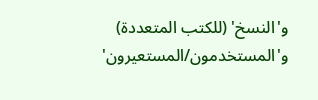و'النسخ' (للكتب المتعددة) و'المستخدمون/المستعيرون'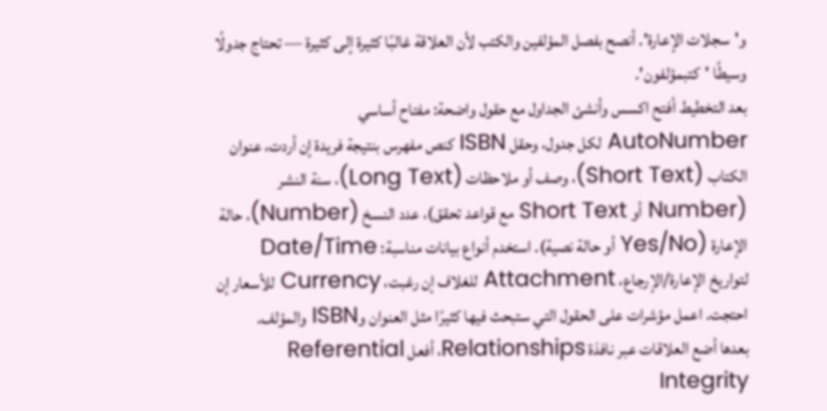و'سجلات الإعارة'. أنصح بفصل المؤلفين والكتب لأن العلاقة غالبًا كثيرة إلى كثيرة — تحتاج جدولًا وسيطًا 'كتبمؤلفون'.
بعد التخطيط أفتح اكسس وأنشئ الجداول مع حقول واضحة: مفتاح أساسي AutoNumber لكل جدول، وحقل ISBN كنص مفهرس بنتيجة فريدة إن أردت، عنوان الكتاب (Short Text)، وصف أو ملاحظات (Long Text)، سنة النشر (Number أو Short Text مع قواعد تحقق)، عدد النسخ (Number)، حالة الإعارة (Yes/No أو حالة نصية). استخدم أنواع بيانات مناسبة: Date/Time لتواريخ الإعارة/الإرجاع، Attachment للغلاف إن رغبت، Currency للأسعار إن احتجت. اعمل مؤشرات على الحقول التي ستبحث فيها كثيرًا مثل العنوان وISBN والمؤلف.
بعدها أضع العلاقات عبر نافذة Relationships، أفعل Referential Integrity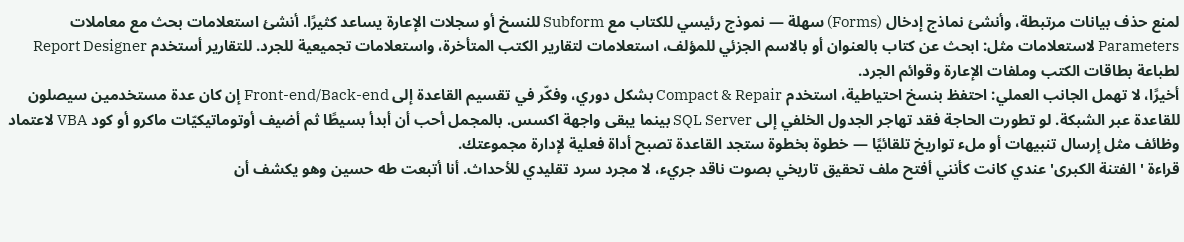لمنع حذف بيانات مرتبطة، وأنشئ نماذج إدخال (Forms) سهلة — نموذج رئيسي للكتاب مع Subform للنسخ أو سجلات الإعارة يساعد كثيرًا. أنشئ استعلامات بحث مع معاملات Parameters لاستعلامات مثل: ابحث عن كتاب بالعنوان أو بالاسم الجزئي للمؤلف، استعلامات لتقارير الكتب المتأخرة، واستعلامات تجميعية للجرد. للتقارير أستخدم Report Designer لطباعة بطاقات الكتب وملفات الإعارة وقوائم الجرد.
أخيرًا، لا تهمل الجانب العملي: احتفظ بنسخ احتياطية، استخدم Compact & Repair بشكل دوري، وفكّر في تقسيم القاعدة إلى Front-end/Back-end إن كان عدة مستخدمين سيصلون للقاعدة عبر الشبكة. لو تطورت الحاجة فقد تهاجر الجدول الخلفي إلى SQL Server بينما يبقى واجهة اكسس. بالمجمل أحب أن أبدأ بسيطًا ثم أضيف أوتوماتيكيّات ماكرو أو كود VBA لاعتماد وظائف مثل إرسال تنبيهات أو ملء تواريخ تلقائيًا — خطوة بخطوة ستجد القاعدة تصبح أداة فعلية لإدارة مجموعتك.
قراءة 'الفتنة الكبرى' عندي كانت كأنني أفتح ملف تحقيق تاريخي بصوت ناقد جريء، لا مجرد سرد تقليدي للأحداث. أنا أتبعت طه حسين وهو يكشف أن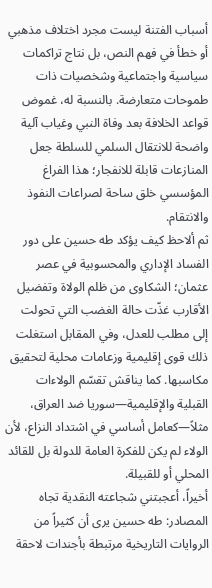أسباب الفتنة ليست مجرد اختلاف مذهبي أو خطأ في فهم النص، بل نتاج تراكمات سياسية واجتماعية وشخصيات ذات طموحات متعارضة. بالنسبة له، غموض قواعد الخلافة بعد وفاة النبي وغياب آلية واضحة للانتقال السلمي للسلطة جعل المنازعات قابلة للانفجار؛ هذا الفراغ المؤسسي خلق ساحة لصراعات النفوذ والانتقام.
ثم ألاحظ كيف يؤكد طه حسين على دور الفساد الإداري والمحسوبية في عصر عثمان؛ الشكاوى من ظلم الولاة وتفضيل الأقارب غذّت حالة الغضب التي تحولت إلى مطلب للعدل، وفي المقابل استغلت ذلك قوى إقليمية وزعامات محلية لتحقيق مكاسبها. كما يناقش تقسّم الولاءات القبلية والإقليمية—سوريا ضد العراق، مثلاً—كعامل أساسي في اشتداد النزاع، لأن الولاء لم يكن للفكرة العامة للدولة بل للقائد المحلي أو للقبيلة.
أخيراً، أعجبتني شجاعته النقدية تجاه المصادر: طه حسين يرى أن كثيراً من الروايات التاريخية مرتبطة بأجندات لاحقة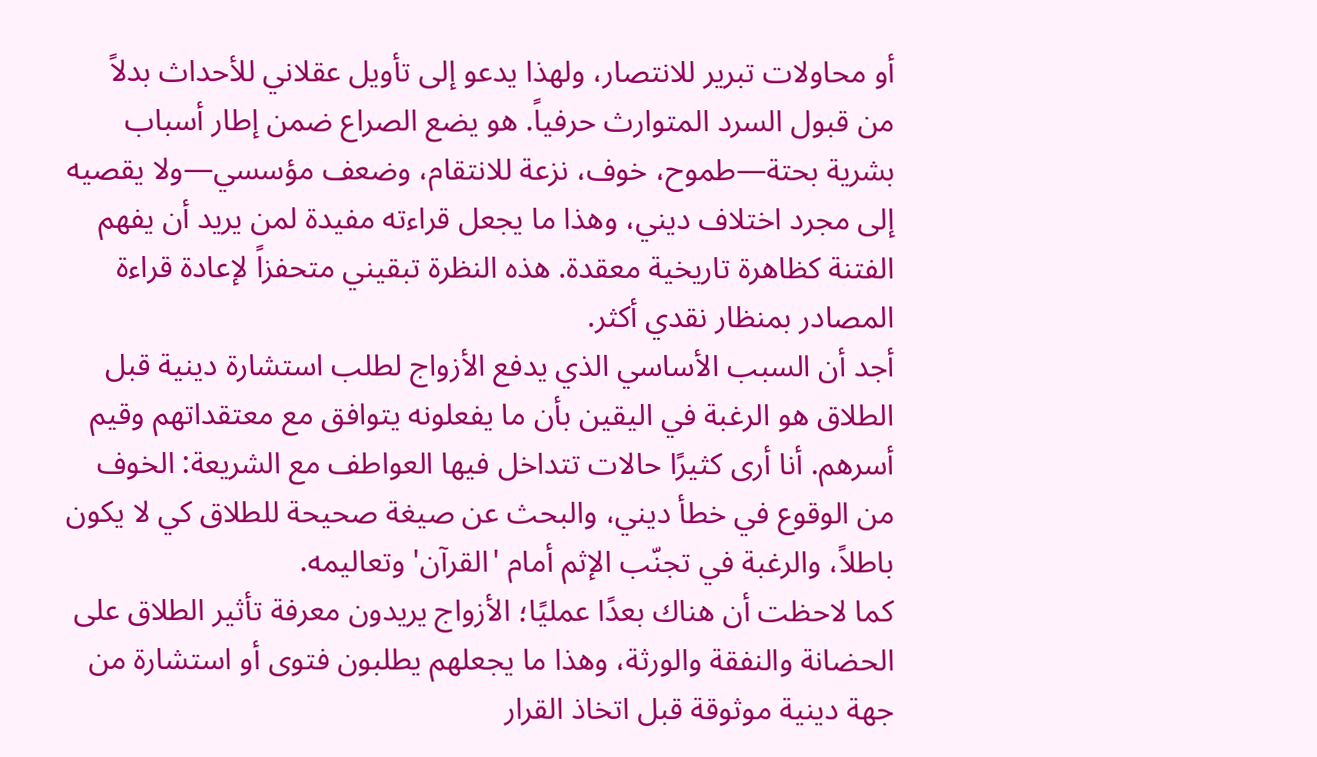أو محاولات تبرير للانتصار، ولهذا يدعو إلى تأويل عقلاني للأحداث بدلاً من قبول السرد المتوارث حرفياً. هو يضع الصراع ضمن إطار أسباب بشرية بحتة—طموح، خوف، نزعة للانتقام، وضعف مؤسسي—ولا يقصيه إلى مجرد اختلاف ديني، وهذا ما يجعل قراءته مفيدة لمن يريد أن يفهم الفتنة كظاهرة تاريخية معقدة. هذه النظرة تبقيني متحفزاً لإعادة قراءة المصادر بمنظار نقدي أكثر.
أجد أن السبب الأساسي الذي يدفع الأزواج لطلب استشارة دينية قبل الطلاق هو الرغبة في اليقين بأن ما يفعلونه يتوافق مع معتقداتهم وقيم أسرهم. أنا أرى كثيرًا حالات تتداخل فيها العواطف مع الشريعة: الخوف من الوقوع في خطأ ديني، والبحث عن صيغة صحيحة للطلاق كي لا يكون باطلاً، والرغبة في تجنّب الإثم أمام 'القرآن' وتعاليمه.
كما لاحظت أن هناك بعدًا عمليًا؛ الأزواج يريدون معرفة تأثير الطلاق على الحضانة والنفقة والورثة، وهذا ما يجعلهم يطلبون فتوى أو استشارة من جهة دينية موثوقة قبل اتخاذ القرار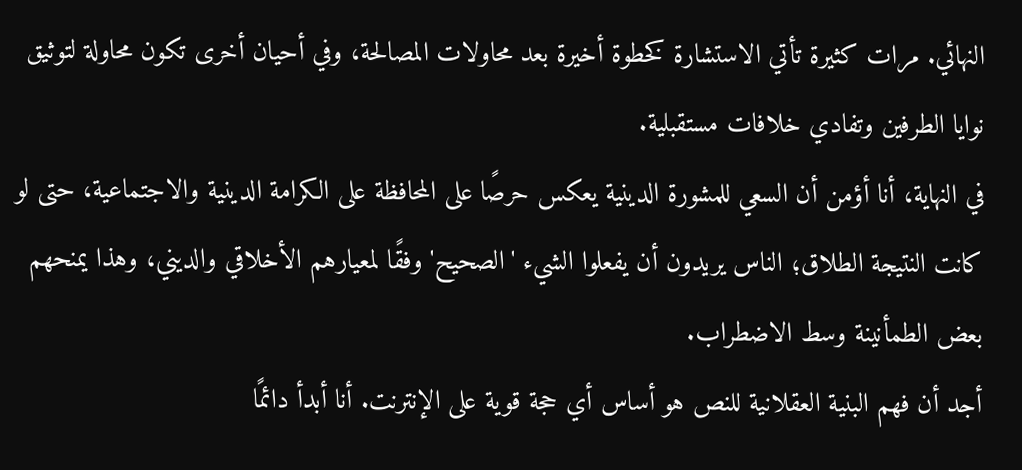النهائي. مرات كثيرة تأتي الاستشارة كخطوة أخيرة بعد محاولات المصالحة، وفي أحيان أخرى تكون محاولة لتوثيق نوايا الطرفين وتفادي خلافات مستقبلية.
في النهاية، أنا أؤمن أن السعي للمشورة الدينية يعكس حرصًا على المحافظة على الكرامة الدينية والاجتماعية، حتى لو كانت النتيجة الطلاق؛ الناس يريدون أن يفعلوا الشيء 'الصحيح' وفقًا لمعيارهم الأخلاقي والديني، وهذا يمنحهم بعض الطمأنينة وسط الاضطراب.
أجد أن فهم البنية العقلانية للنص هو أساس أي حجة قوية على الإنترنت. أنا أبدأ دائمًا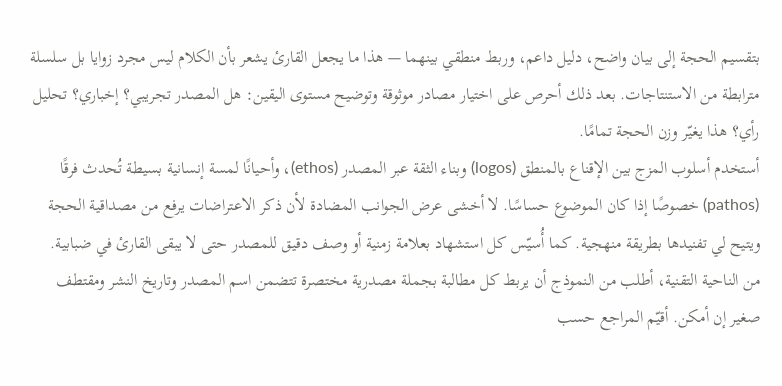بتقسيم الحجة إلى بيان واضح، دليل داعم، وربط منطقي بينهما — هذا ما يجعل القارئ يشعر بأن الكلام ليس مجرد زوايا بل سلسلة مترابطة من الاستنتاجات. بعد ذلك أحرص على اختيار مصادر موثوقة وتوضيح مستوى اليقين: هل المصدر تجريبي؟ إخباري؟ تحليل رأي؟ هذا يغيّر وزن الحجة تمامًا.
أستخدم أسلوب المزج بين الإقناع بالمنطق (logos) وبناء الثقة عبر المصدر (ethos)، وأحيانًا لمسة إنسانية بسيطة تُحدث فرقًا (pathos) خصوصًا إذا كان الموضوع حساسًا. لا أخشى عرض الجوانب المضادة لأن ذكر الاعتراضات يرفع من مصداقية الحجة ويتيح لي تفنيدها بطريقة منهجية. كما أُسيّس كل استشهاد بعلامة زمنية أو وصف دقيق للمصدر حتى لا يبقى القارئ في ضبابية.
من الناحية التقنية، أطلب من النموذج أن يربط كل مطالبة بجملة مصدرية مختصرة تتضمن اسم المصدر وتاريخ النشر ومقتطف صغير إن أمكن. أقيّم المراجع حسب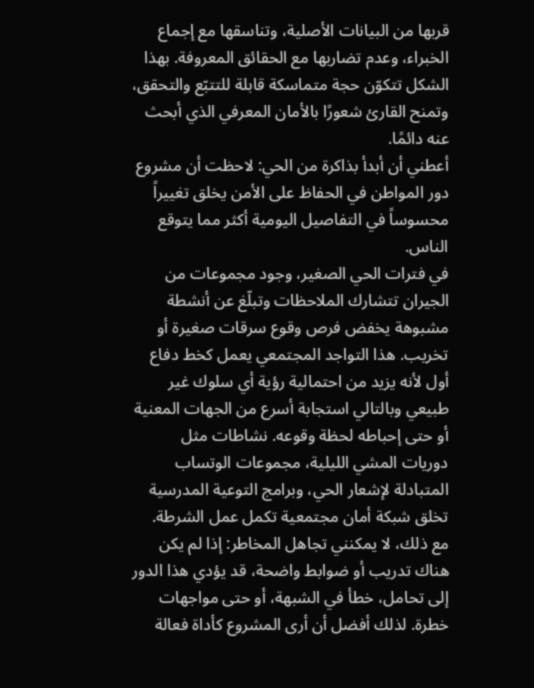قربها من البيانات الأصلية، وتناسقها مع إجماع الخبراء، وعدم تضاربها مع الحقائق المعروفة. بهذا الشكل تتكوّن حجة متماسكة قابلة للتتبّع والتحقق، وتمنح القارئ شعورًا بالأمان المعرفي الذي أبحث عنه دائمًا.
أعطني أن أبدأ بذاكرة من الحي: لاحظت أن مشروع دور المواطن في الحفاظ على الأمن يخلق تغييراً محسوساً في التفاصيل اليومية أكثر مما يتوقع الناس.
في فترات الحي الصغير، وجود مجموعات من الجيران تتشارك الملاحظات وتبلّغ عن أنشطة مشبوهة يخفض فرص وقوع سرقات صغيرة أو تخريب. هذا التواجد المجتمعي يعمل كخط دفاع أول لأنه يزيد من احتمالية رؤية أي سلوك غير طبيعي وبالتالي استجابة أسرع من الجهات المعنية أو حتى إحباطه لحظة وقوعه. نشاطات مثل دوريات المشي الليلية، مجموعات الوتساب المتبادلة لإشعار الحي، وبرامج التوعية المدرسية تخلق شبكة أمان مجتمعية تكمل عمل الشرطة.
مع ذلك، لا يمكنني تجاهل المخاطر: إذا لم يكن هناك تدريب أو ضوابط واضحة، قد يؤدي هذا الدور إلى تحامل، خطأ في الشبهة، أو حتى مواجهات خطرة. لذلك أفضل أن أرى المشروع كأداة فعالة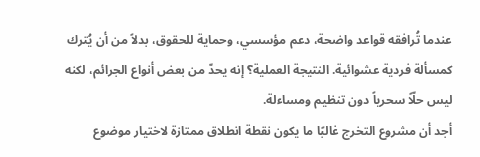عندما تُرافقه قواعد واضحة، دعم مؤسسي، وحماية للحقوق، بدلاً من أن يُترك كمسألة فردية عشوائية. النتيجة العملية؟ إنه يحدّ من بعض أنواع الجرائم، لكنه ليس حلّاً سحرياً دون تنظيم ومساءلة.
أجد أن مشروع التخرج غالبًا ما يكون نقطة انطلاق ممتازة لاختيار موضوع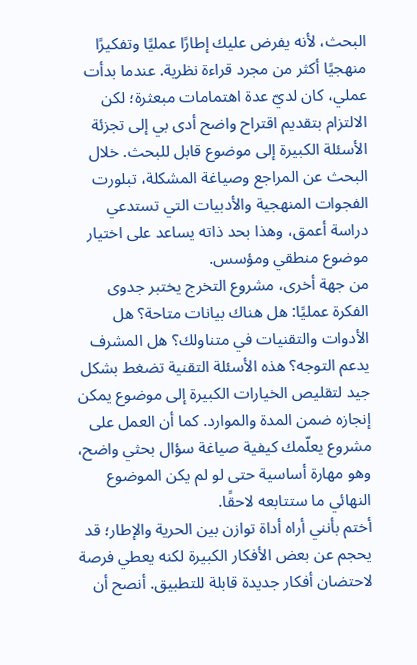البحث، لأنه يفرض عليك إطارًا عمليًا وتفكيرًا منهجيًا أكثر من مجرد قراءة نظرية. عندما بدأت عملي، كان لديّ عدة اهتمامات مبعثرة؛ لكن الالتزام بتقديم اقتراح واضح أدى بي إلى تجزئة الأسئلة الكبيرة إلى موضوع قابل للبحث. خلال البحث عن المراجع وصياغة المشكلة، تبلورت الفجوات المنهجية والأدبيات التي تستدعي دراسة أعمق، وهذا بحد ذاته يساعد على اختيار موضوع منطقي ومؤسس.
من جهة أخرى، مشروع التخرج يختبر جدوى الفكرة عمليًا: هل هناك بيانات متاحة؟ هل الأدوات والتقنيات في متناولك؟ هل المشرف يدعم التوجه؟ هذه الأسئلة التقنية تضغط بشكل جيد لتقليص الخيارات الكبيرة إلى موضوع يمكن إنجازه ضمن المدة والموارد. كما أن العمل على مشروع يعلّمك كيفية صياغة سؤال بحثي واضح، وهو مهارة أساسية حتى لو لم يكن الموضوع النهائي ما ستتابعه لاحقًا.
أختم بأنني أراه أداة توازن بين الحرية والإطار؛ قد يحجم عن بعض الأفكار الكبيرة لكنه يعطي فرصة لاحتضان أفكار جديدة قابلة للتطبيق. أنصح أن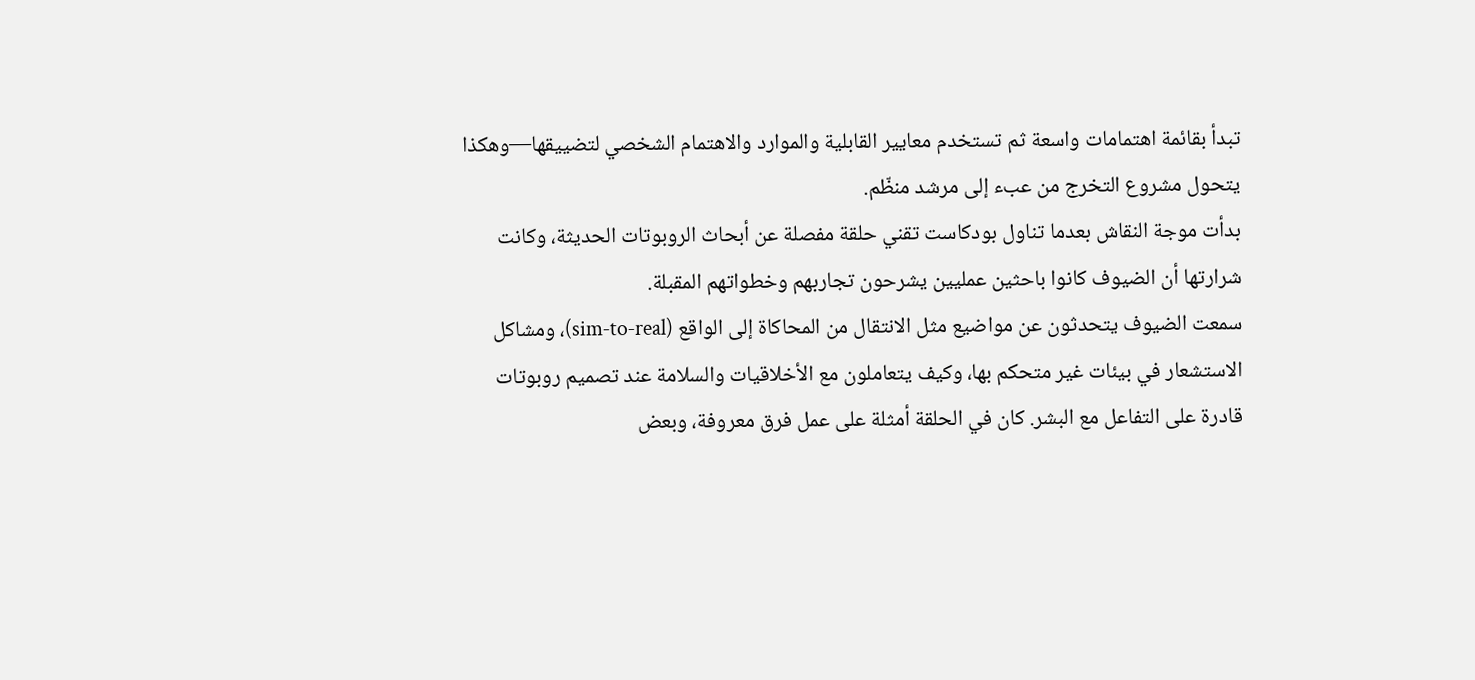تبدأ بقائمة اهتمامات واسعة ثم تستخدم معايير القابلية والموارد والاهتمام الشخصي لتضييقها—وهكذا يتحول مشروع التخرج من عبء إلى مرشد منظّم.
بدأت موجة النقاش بعدما تناول بودكاست تقني حلقة مفصلة عن أبحاث الروبوتات الحديثة، وكانت شرارتها أن الضيوف كانوا باحثين عمليين يشرحون تجاربهم وخطواتهم المقبلة.
سمعت الضيوف يتحدثون عن مواضيع مثل الانتقال من المحاكاة إلى الواقع (sim‑to‑real)، ومشاكل الاستشعار في بيئات غير متحكم بها، وكيف يتعاملون مع الأخلاقيات والسلامة عند تصميم روبوتات قادرة على التفاعل مع البشر. كان في الحلقة أمثلة على عمل فرق معروفة، وبعض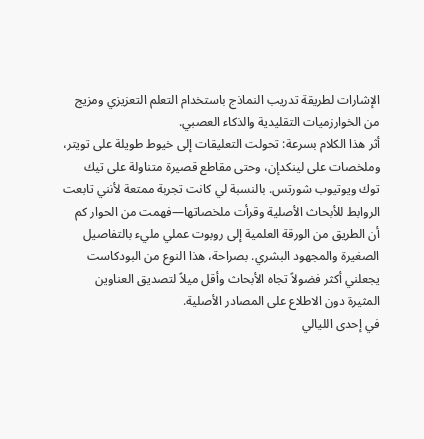الإشارات لطريقة تدريب النماذج باستخدام التعلم التعزيزي ومزيج من الخوارزميات التقليدية والذكاء العصبي.
أثر هذا الكلام بسرعة: تحولت التعليقات إلى خيوط طويلة على تويتر، وملخصات على لينكدإن، وحتى مقاطع قصيرة متناولة على تيك توك ويوتيوب شورتس. بالنسبة لي كانت تجربة ممتعة لأنني تابعت الروابط للأبحاث الأصلية وقرأت ملخصاتها—فهمت من الحوار كم أن الطريق من الورقة العلمية إلى روبوت عملي مليء بالتفاصيل الصغيرة والمجهود البشري. بصراحة، هذا النوع من البودكاست يجعلني أكثر فضولاً تجاه الأبحاث وأقل ميلاً لتصديق العناوين المثيرة دون الاطلاع على المصادر الأصلية.
في إحدى الليالي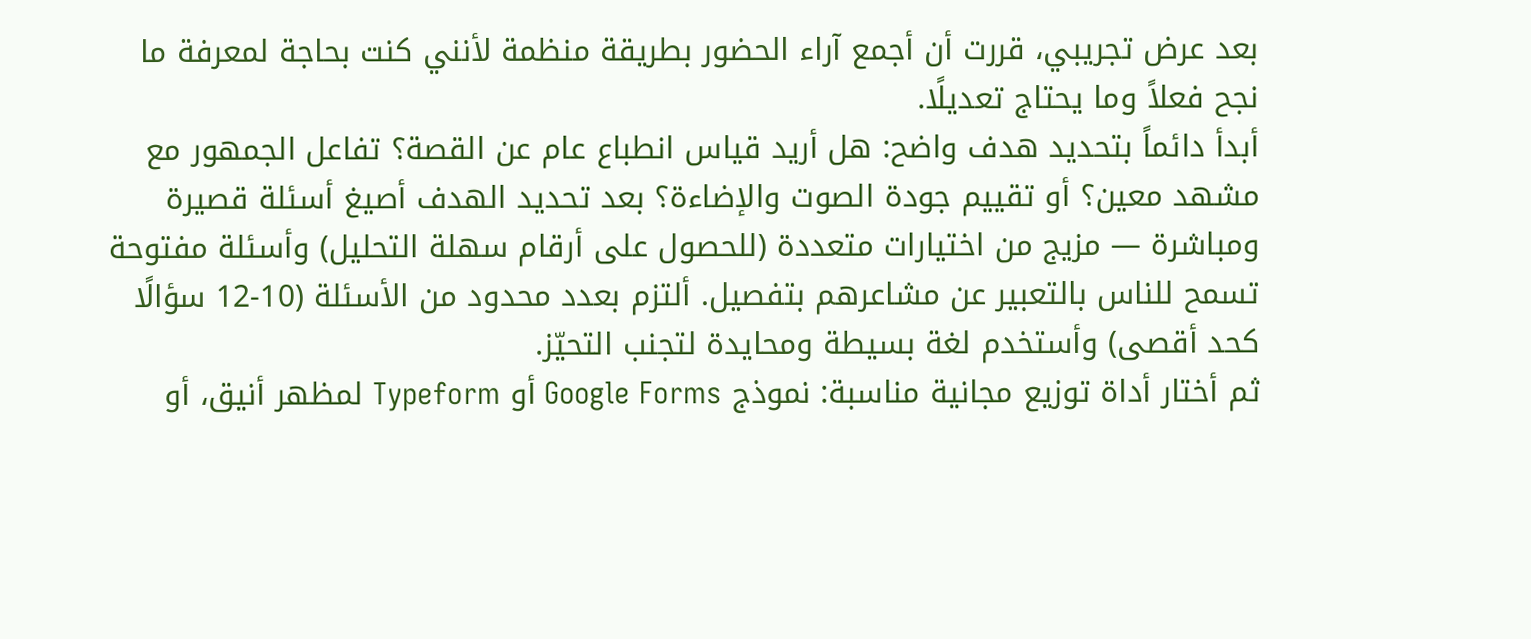بعد عرض تجريبي، قررت أن أجمع آراء الحضور بطريقة منظمة لأنني كنت بحاجة لمعرفة ما نجح فعلاً وما يحتاج تعديلًا.
أبدأ دائماً بتحديد هدف واضح: هل أريد قياس انطباع عام عن القصة؟ تفاعل الجمهور مع مشهد معين؟ أو تقييم جودة الصوت والإضاءة؟ بعد تحديد الهدف أصيغ أسئلة قصيرة ومباشرة — مزيج من اختيارات متعددة (للحصول على أرقام سهلة التحليل) وأسئلة مفتوحة تسمح للناس بالتعبير عن مشاعرهم بتفصيل. ألتزم بعدد محدود من الأسئلة (10-12 سؤالًا كحد أقصى) وأستخدم لغة بسيطة ومحايدة لتجنب التحيّز.
ثم أختار أداة توزيع مجانية مناسبة: نموذج Google Forms أو Typeform لمظهر أنيق، أو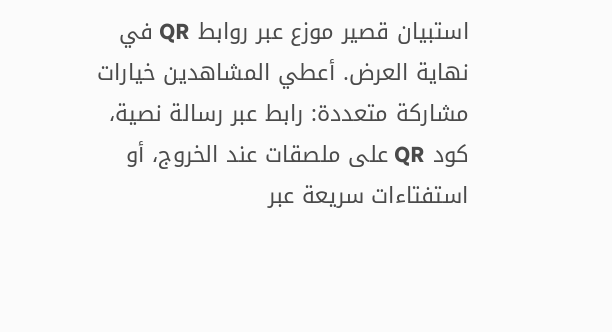استبيان قصير موزع عبر روابط QR في نهاية العرض. أعطي المشاهدين خيارات مشاركة متعددة: رابط عبر رسالة نصية، كود QR على ملصقات عند الخروج، أو استفتاءات سريعة عبر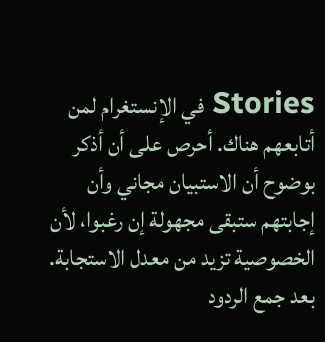Stories في الإنستغرام لمن أتابعهم هناك. أحرص على أن أذكر بوضوح أن الاستبيان مجاني وأن إجابتهم ستبقى مجهولة إن رغبوا، لأن الخصوصية تزيد من معدل الاستجابة. بعد جمع الردود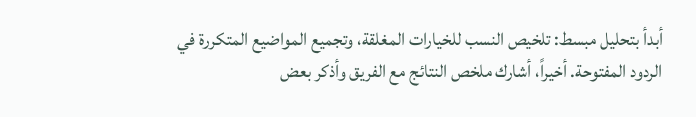أبدأ بتحليل مبسط: تلخيص النسب للخيارات المغلقة، وتجميع المواضيع المتكررة في الردود المفتوحة. أخيراً، أشارك ملخص النتائج مع الفريق وأذكر بعض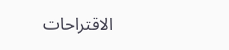الاقتراحات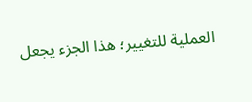العملية للتغيير؛ هذا الجزء يجعل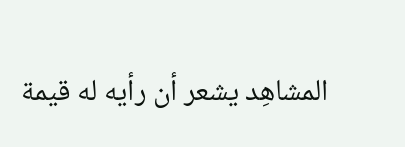المشاهِد يشعر أن رأيه له قيمة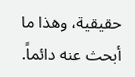حقيقية، وهذا ما أبحث عنه دائماً.